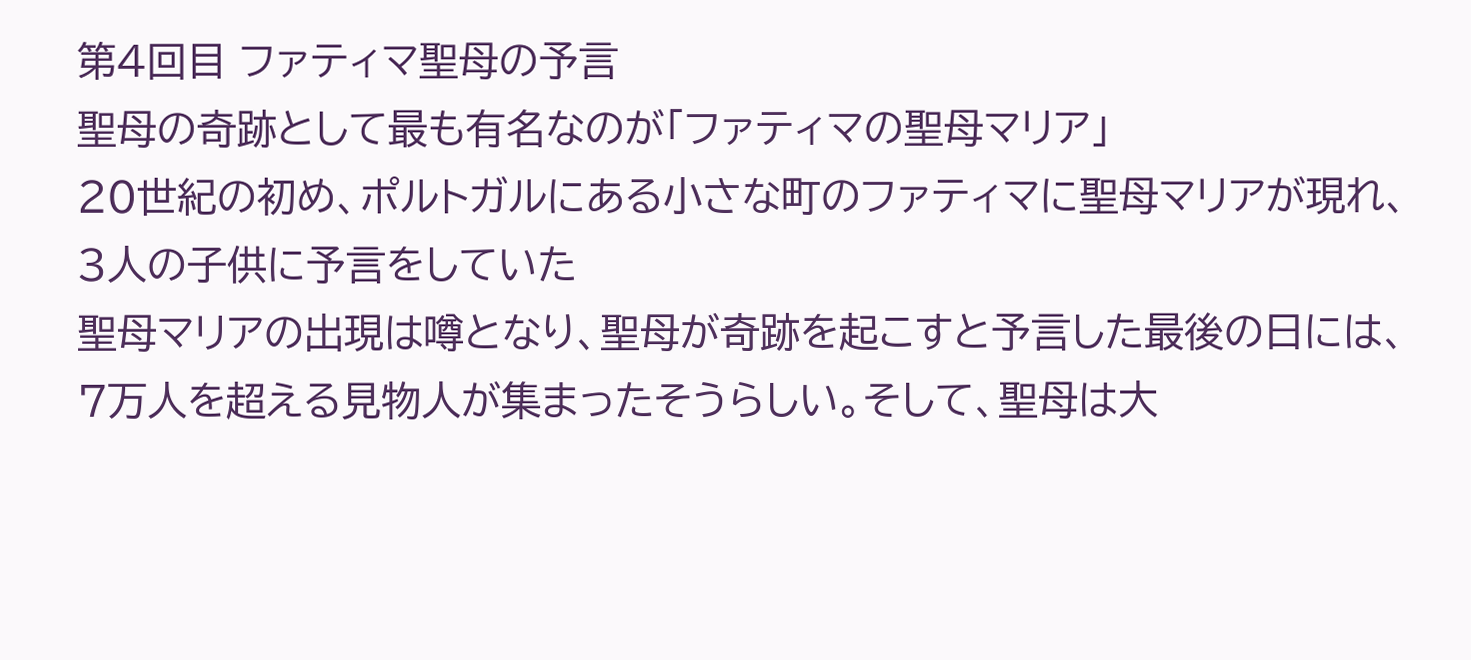第4回目 ファティマ聖母の予言
聖母の奇跡として最も有名なのが「ファティマの聖母マリア」
20世紀の初め、ポルトガルにある小さな町のファティマに聖母マリアが現れ、3人の子供に予言をしていた
聖母マリアの出現は噂となり、聖母が奇跡を起こすと予言した最後の日には、7万人を超える見物人が集まったそうらしい。そして、聖母は大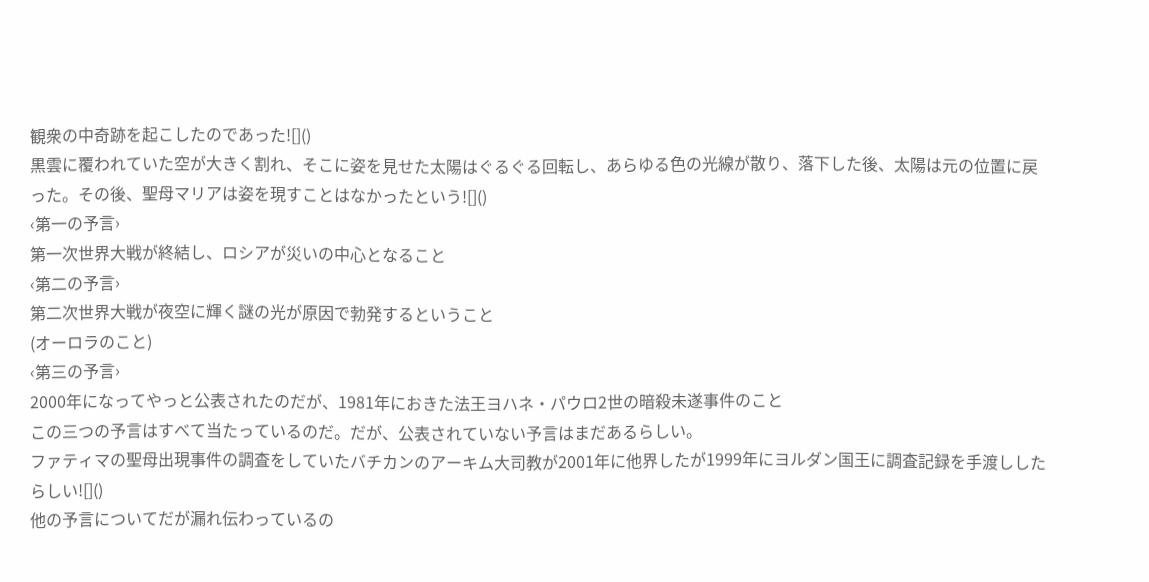観衆の中奇跡を起こしたのであった![]()
黒雲に覆われていた空が大きく割れ、そこに姿を見せた太陽はぐるぐる回転し、あらゆる色の光線が散り、落下した後、太陽は元の位置に戻った。その後、聖母マリアは姿を現すことはなかったという![]()
‹第一の予言›
第一次世界大戦が終結し、ロシアが災いの中心となること
‹第二の予言›
第二次世界大戦が夜空に輝く謎の光が原因で勃発するということ
(オーロラのこと)
‹第三の予言›
2000年になってやっと公表されたのだが、1981年におきた法王ヨハネ・パウロ2世の暗殺未遂事件のこと
この三つの予言はすべて当たっているのだ。だが、公表されていない予言はまだあるらしい。
ファティマの聖母出現事件の調査をしていたバチカンのアーキム大司教が2001年に他界したが1999年にヨルダン国王に調査記録を手渡ししたらしい![]()
他の予言についてだが漏れ伝わっているの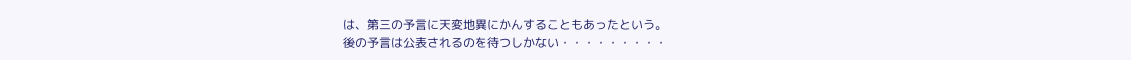は、第三の予言に天変地異にかんすることもあったという。
後の予言は公表されるのを待つしかない・・・・・・・・・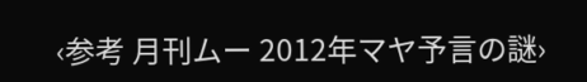‹参考 月刊ムー 2012年マヤ予言の謎›